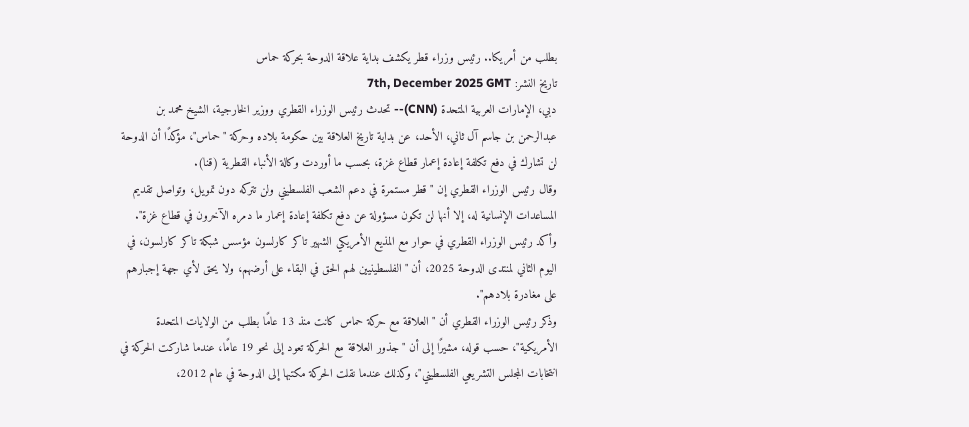بطلب من أمريكا.. رئيس وزراء قطر يكشف بداية علاقة الدوحة بحركة حماس
تاريخ النشر: 7th, December 2025 GMT
دبي، الإمارات العربية المتحدة (CNN)-- تحدث رئيس الوزراء القطري ووزير الخارجية، الشيخ محمد بن عبدالرحمن بن جاسم آل ثاني، الأحد، عن بداية تاريخ العلاقة بين حكومة بلاده وحركة "حماس"، مؤكدًا أن الدوحة لن تشارك في دفع تكلفة إعادة إعمار قطاع غزة، بحسب ما أوردت وكالة الأنباء القطرية (قنا).
وقال رئيس الوزراء القطري إن "قطر مستمرة في دعم الشعب الفلسطيني ولن تتركه دون تمويل، وتواصل تقديم المساعدات الإنسانية له، إلا أنها لن تكون مسؤولة عن دفع تكلفة إعادة إعمار ما دمره الآخرون في قطاع غزة".
وأكد رئيس الوزراء القطري في حوار مع المذيع الأمريكي الشهير تاكر كارلسون مؤسس شبكة تاكر كارلسون، في اليوم الثاني لمنتدى الدوحة 2025، أن "الفلسطينيين لهم الحق في البقاء على أرضهم، ولا يحق لأي جهة إجبارهم على مغادرة بلادهم".
وذكر رئيس الوزراء القطري أن "العلاقة مع حركة حماس كانت منذ 13 عامًا بطلب من الولايات المتحدة الأمريكية"، حسب قوله، مشيرًا إلى أن "جذور العلاقة مع الحركة تعود إلى نحو 19 عامًا، عندما شاركت الحركة في انتخابات المجلس التشريعي الفلسطيني"، وكذلك عندما نقلت الحركة مكتبها إلى الدوحة في عام 2012،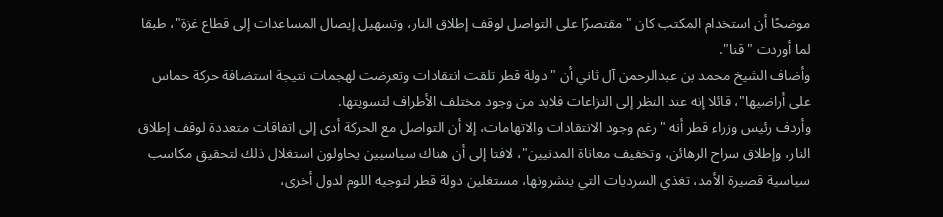موضحًا أن استخدام المكتب كان "مقتصرًا على التواصل لوقف إطلاق النار، وتسهيل إيصال المساعدات إلى قطاع غزة"، طبقا لما أوردت "قنا".
وأضاف الشيخ محمد بن عبدالرحمن آل ثاني أن "دولة قطر تلقت انتقادات وتعرضت لهجمات نتيجة استضافة حركة حماس على أراضيها"، قائلا إنه عند النظر إلى النزاعات فلابد من وجود مختلف الأطراف لتسويتها.
وأردف رئيس وزراء قطر أنه "رغم وجود الانتقادات والاتهامات، إلا أن التواصل مع الحركة أدى إلى اتفاقات متعددة لوقف إطلاق النار، وإطلاق سراح الرهائن، وتخفيف معاناة المدنيين"، لافتا إلى أن هناك سياسيين يحاولون استغلال ذلك لتحقيق مكاسب سياسية قصيرة الأمد، تغذي السرديات التي ينشرونها، مستغلين دولة قطر لتوجيه اللوم لدول أخرى،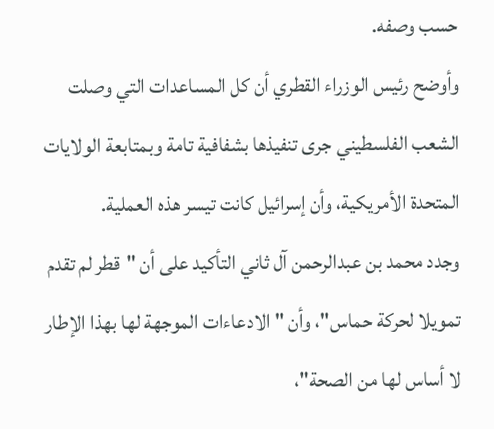حسب وصفه.
وأوضح رئيس الوزراء القطري أن كل المساعدات التي وصلت الشعب الفلسطيني جرى تنفيذها بشفافية تامة وبمتابعة الولايات المتحدة الأمريكية، وأن إسرائيل كانت تيسر هذه العملية.
وجدد محمد بن عبدالرحمن آل ثاني التأكيد على أن "قطر لم تقدم تمويلا لحركة حماس"، وأن "الادعاءات الموجهة لها بهذا الإطار لا أساس لها من الصحة"،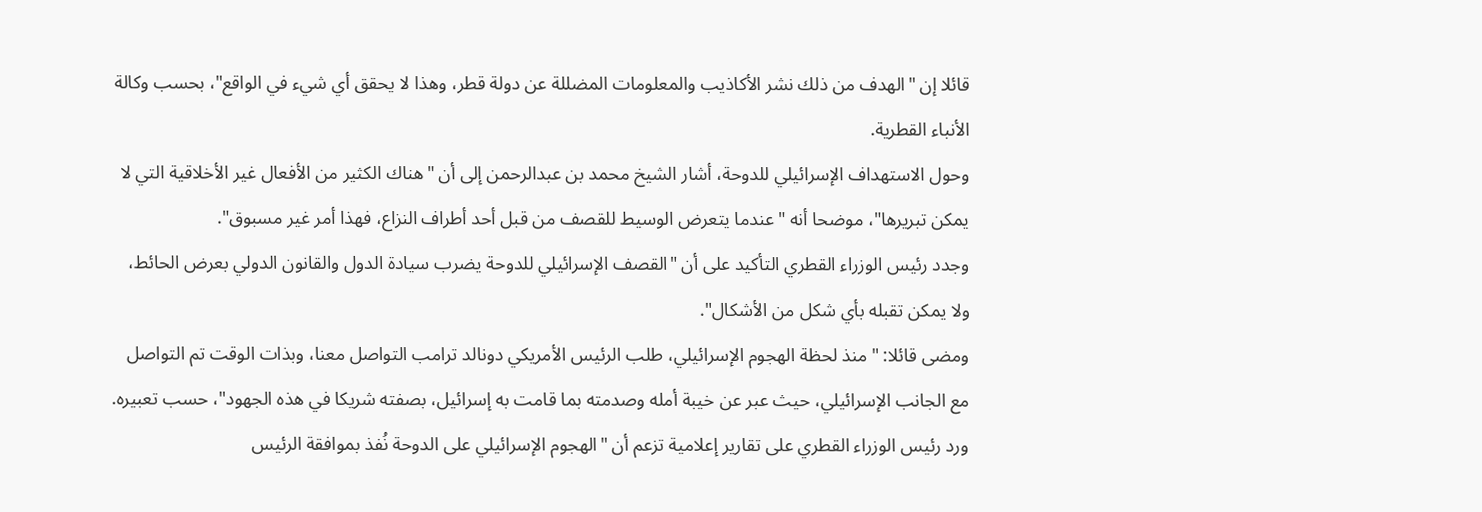قائلا إن "الهدف من ذلك نشر الأكاذيب والمعلومات المضللة عن دولة قطر، وهذا لا يحقق أي شيء في الواقع"، بحسب وكالة الأنباء القطرية.
وحول الاستهداف الإسرائيلي للدوحة، أشار الشيخ محمد بن عبدالرحمن إلى أن "هناك الكثير من الأفعال غير الأخلاقية التي لا يمكن تبريرها"، موضحا أنه "عندما يتعرض الوسيط للقصف من قبل أحد أطراف النزاع، فهذا أمر غير مسبوق".
وجدد رئيس الوزراء القطري التأكيد على أن "القصف الإسرائيلي للدوحة يضرب سيادة الدول والقانون الدولي بعرض الحائط، ولا يمكن تقبله بأي شكل من الأشكال".
ومضى قائلا: "منذ لحظة الهجوم الإسرائيلي، طلب الرئيس الأمريكي دونالد ترامب التواصل معنا، وبذات الوقت تم التواصل مع الجانب الإسرائيلي، حيث عبر عن خيبة أمله وصدمته بما قامت به إسرائيل، بصفته شريكا في هذه الجهود"، حسب تعبيره.
ورد رئيس الوزراء القطري على تقارير إعلامية تزعم أن "الهجوم الإسرائيلي على الدوحة نُفذ بموافقة الرئيس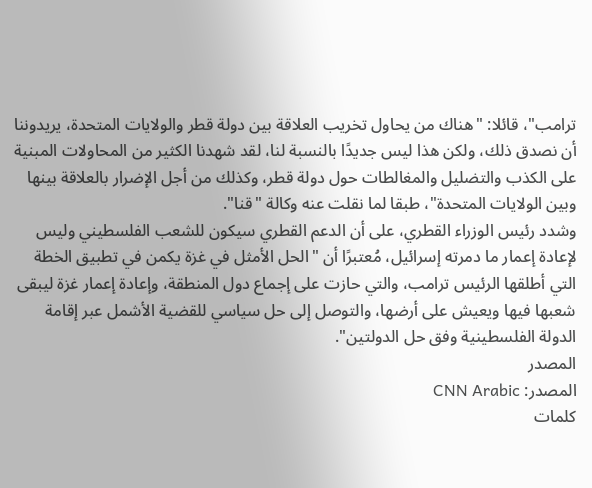ترامب"، قائلا: "هناك من يحاول تخريب العلاقة بين دولة قطر والولايات المتحدة، يريدوننا أن نصدق ذلك، ولكن هذا ليس جديدًا بالنسبة لنا، لقد شهدنا الكثير من المحاولات المبنية على الكذب والتضليل والمغالطات حول دولة قطر، وكذلك من أجل الإضرار بالعلاقة بينها وبين الولايات المتحدة"، طبقا لما نقلت عنه وكالة "قنا".
وشدد رئيس الوزراء القطري، على أن الدعم القطري سيكون للشعب الفلسطيني وليس لإعادة إعمار ما دمرته إسرائيل، مُعتبرًا أن "الحل الأمثل في غزة يكمن في تطبيق الخطة التي أطلقها الرئيس ترامب، والتي حازت على إجماع دول المنطقة، وإعادة إعمار غزة ليبقى شعبها فيها ويعيش على أرضها، والتوصل إلى حل سياسي للقضية الأشمل عبر إقامة الدولة الفلسطينية وفق حل الدولتين".
المصدر
المصدر: CNN Arabic
كلمات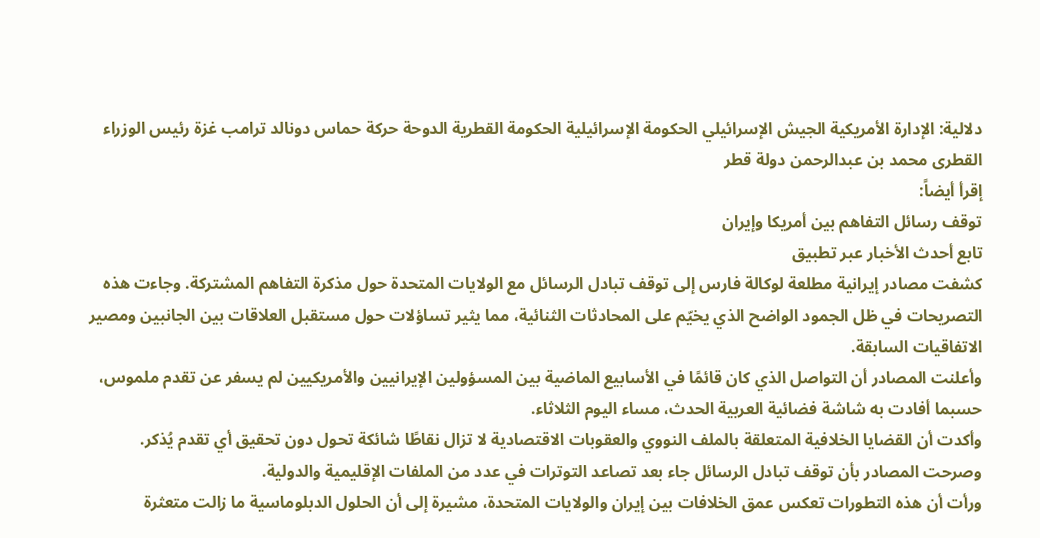دلالية: الإدارة الأمريكية الجيش الإسرائيلي الحكومة الإسرائيلية الحكومة القطرية الدوحة حركة حماس دونالد ترامب غزة رئیس الوزراء القطری محمد بن عبدالرحمن دولة قطر
إقرأ أيضاً:
توقف رسائل التفاهم بين أمريكا وإيران
تابع أحدث الأخبار عبر تطبيق
كشفت مصادر إيرانية مطلعة لوكالة فارس إلى توقف تبادل الرسائل مع الولايات المتحدة حول مذكرة التفاهم المشتركة. وجاءت هذه التصريحات في ظل الجمود الواضح الذي يخيّم على المحادثات الثنائية، مما يثير تساؤلات حول مستقبل العلاقات بين الجانبين ومصير الاتفاقيات السابقة.
وأعلنت المصادر أن التواصل الذي كان قائمًا في الأسابيع الماضية بين المسؤولين الإيرانيين والأمريكيين لم يسفر عن تقدم ملموس، حسبما أفادت به شاشة فضائية العربية الحدث، مساء اليوم الثلاثاء.
وأكدت أن القضايا الخلافية المتعلقة بالملف النووي والعقوبات الاقتصادية لا تزال نقاطًا شائكة تحول دون تحقيق أي تقدم يُذكر.
وصرحت المصادر بأن توقف تبادل الرسائل جاء بعد تصاعد التوترات في عدد من الملفات الإقليمية والدولية.
ورأت أن هذه التطورات تعكس عمق الخلافات بين إيران والولايات المتحدة، مشيرة إلى أن الحلول الدبلوماسية ما زالت متعثرة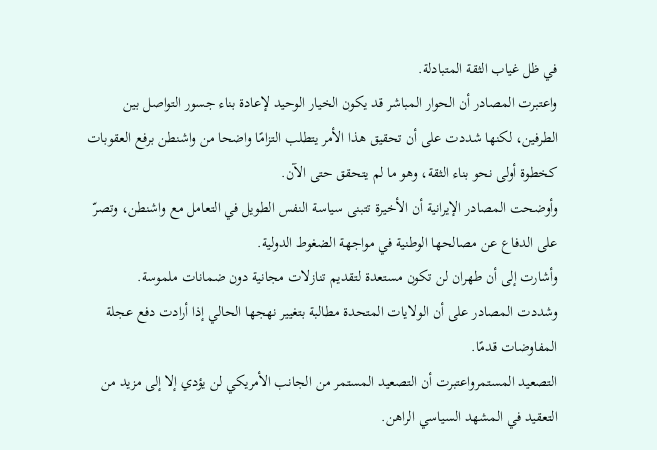في ظل غياب الثقة المتبادلة.
واعتبرت المصادر أن الحوار المباشر قد يكون الخيار الوحيد لإعادة بناء جسور التواصل بين الطرفين، لكنها شددت على أن تحقيق هذا الأمر يتطلب التزامًا واضحا من واشنطن برفع العقوبات كخطوة أولى نحو بناء الثقة، وهو ما لم يتحقق حتى الآن.
وأوضحت المصادر الإيرانية أن الأخيرة تتبنى سياسة النفس الطويل في التعامل مع واشنطن، وتصرّ على الدفاع عن مصالحها الوطنية في مواجهة الضغوط الدولية.
وأشارت إلى أن طهران لن تكون مستعدة لتقديم تنازلات مجانية دون ضمانات ملموسة.
وشددت المصادر على أن الولايات المتحدة مطالبة بتغيير نهجها الحالي إذا أرادت دفع عجلة المفاوضات قدمًا.
التصعيد المستمرواعتبرت أن التصعيد المستمر من الجانب الأمريكي لن يؤدي إلا إلى مزيد من التعقيد في المشهد السياسي الراهن.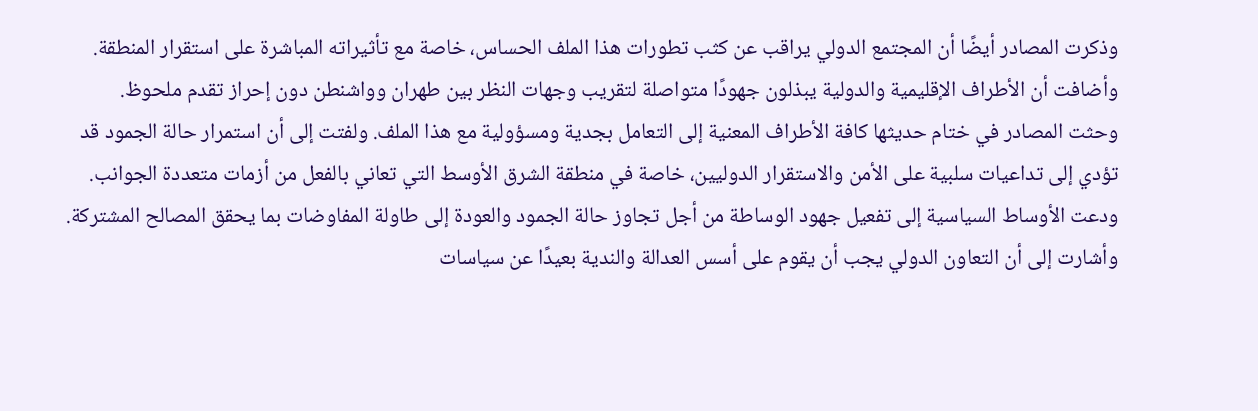وذكرت المصادر أيضًا أن المجتمع الدولي يراقب عن كثب تطورات هذا الملف الحساس، خاصة مع تأثيراته المباشرة على استقرار المنطقة.
وأضافت أن الأطراف الإقليمية والدولية يبذلون جهودًا متواصلة لتقريب وجهات النظر بين طهران وواشنطن دون إحراز تقدم ملحوظ.
وحثت المصادر في ختام حديثها كافة الأطراف المعنية إلى التعامل بجدية ومسؤولية مع هذا الملف. ولفتت إلى أن استمرار حالة الجمود قد تؤدي إلى تداعيات سلبية على الأمن والاستقرار الدوليين، خاصة في منطقة الشرق الأوسط التي تعاني بالفعل من أزمات متعددة الجوانب.
ودعت الأوساط السياسية إلى تفعيل جهود الوساطة من أجل تجاوز حالة الجمود والعودة إلى طاولة المفاوضات بما يحقق المصالح المشتركة.
وأشارت إلى أن التعاون الدولي يجب أن يقوم على أسس العدالة والندية بعيدًا عن سياسات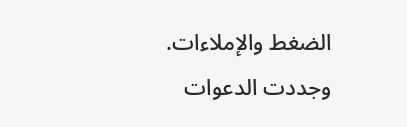الضغط والإملاءات.
وجددت الدعوات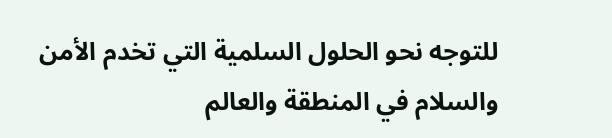للتوجه نحو الحلول السلمية التي تخدم الأمن والسلام في المنطقة والعالم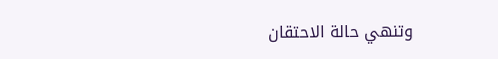وتنهي حالة الاحتقان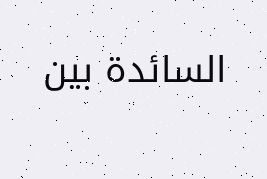السائدة بين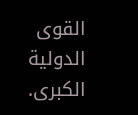القوى الدولية الكبرى.